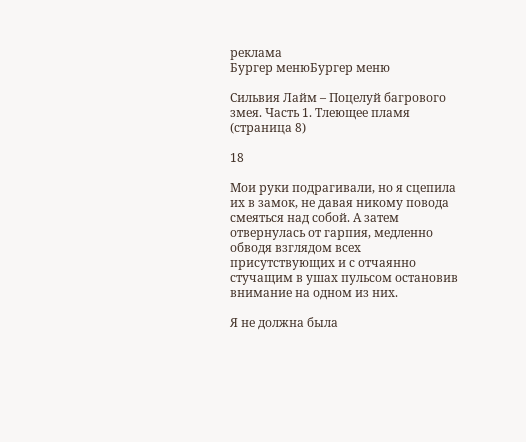реклама
Бургер менюБургер меню

Сильвия Лайм – Поцелуй багрового змея. Часть 1. Тлеющее пламя (страница 8)

18

Мои руки подрагивали, но я сцепила их в замок, не давая никому повода смеяться над собой. А затем отвернулась от гарпия, медленно обводя взглядом всех присутствующих и с отчаянно стучащим в ушах пульсом остановив внимание на одном из них.

Я не должна была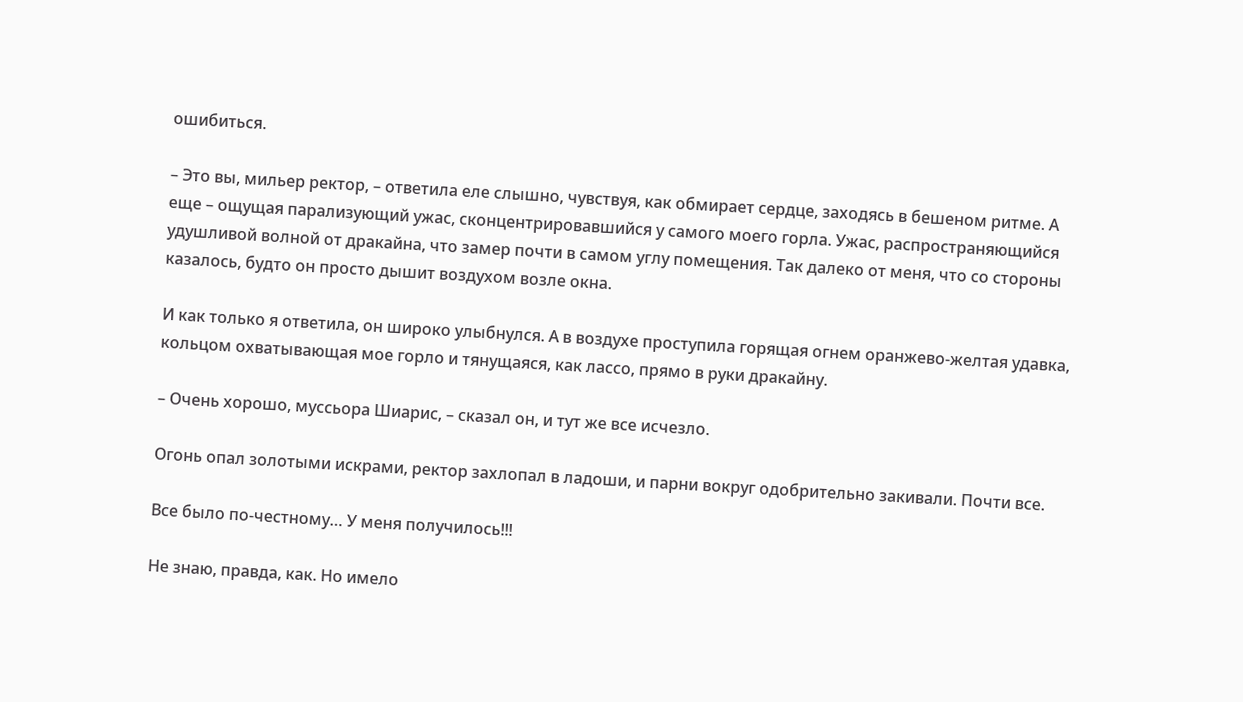ошибиться.

– Это вы, мильер ректор, – ответила еле слышно, чувствуя, как обмирает сердце, заходясь в бешеном ритме. А еще – ощущая парализующий ужас, сконцентрировавшийся у самого моего горла. Ужас, распространяющийся удушливой волной от дракайна, что замер почти в самом углу помещения. Так далеко от меня, что со стороны казалось, будто он просто дышит воздухом возле окна.

И как только я ответила, он широко улыбнулся. А в воздухе проступила горящая огнем оранжево-желтая удавка, кольцом охватывающая мое горло и тянущаяся, как лассо, прямо в руки дракайну.

– Очень хорошо, муссьора Шиарис, – сказал он, и тут же все исчезло.

Огонь опал золотыми искрами, ректор захлопал в ладоши, и парни вокруг одобрительно закивали. Почти все.

Все было по-честному… У меня получилось!!!

Не знаю, правда, как. Но имело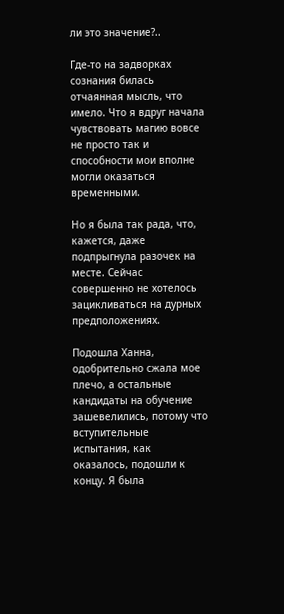ли это значение?..

Где-то на задворках сознания билась отчаянная мысль, что имело. Что я вдруг начала чувствовать магию вовсе не просто так и способности мои вполне могли оказаться временными.

Но я была так рада, что, кажется, даже подпрыгнула разочек на месте. Сейчас совершенно не хотелось зацикливаться на дурных предположениях.

Подошла Ханна, одобрительно сжала мое плечо, а остальные кандидаты на обучение зашевелились, потому что вступительные испытания, как оказалось, подошли к концу. Я была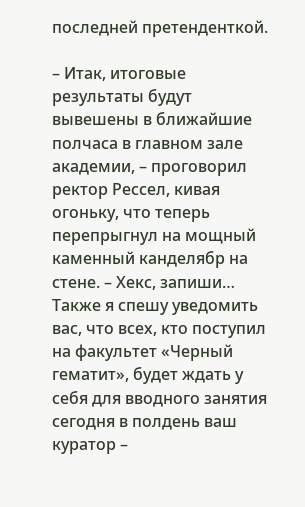последней претенденткой.

– Итак, итоговые результаты будут вывешены в ближайшие полчаса в главном зале академии, – проговорил ректор Рессел, кивая огоньку, что теперь перепрыгнул на мощный каменный канделябр на стене. – Хекс, запиши… Также я спешу уведомить вас, что всех, кто поступил на факультет «Черный гематит», будет ждать у себя для вводного занятия сегодня в полдень ваш куратор –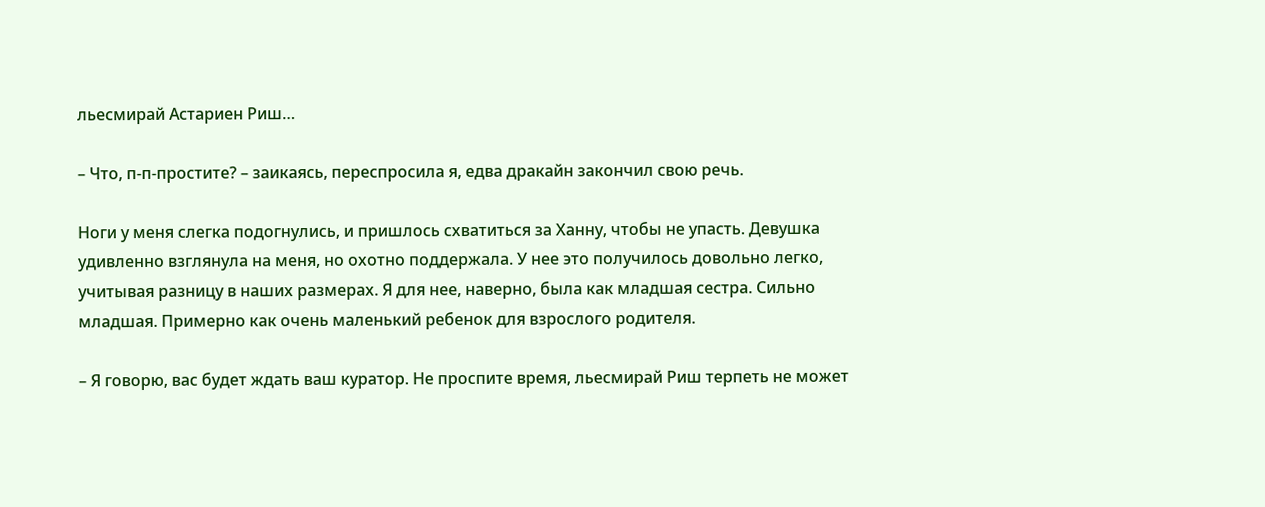льесмирай Астариен Риш…

– Что, п-п-простите? – заикаясь, переспросила я, едва дракайн закончил свою речь.

Ноги у меня слегка подогнулись, и пришлось схватиться за Ханну, чтобы не упасть. Девушка удивленно взглянула на меня, но охотно поддержала. У нее это получилось довольно легко, учитывая разницу в наших размерах. Я для нее, наверно, была как младшая сестра. Сильно младшая. Примерно как очень маленький ребенок для взрослого родителя.

– Я говорю, вас будет ждать ваш куратор. Не проспите время, льесмирай Риш терпеть не может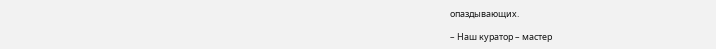опаздывающих.

– Наш куратор – мастер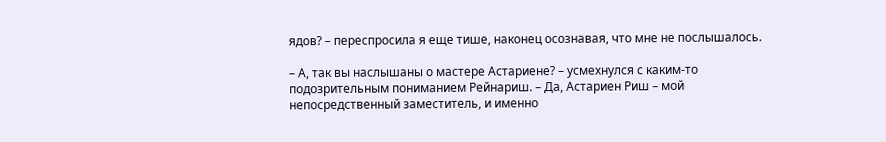ядов? – переспросила я еще тише, наконец осознавая, что мне не послышалось.

– А, так вы наслышаны о мастере Астариене? – усмехнулся с каким-то подозрительным пониманием Рейнариш. – Да, Астариен Риш – мой непосредственный заместитель, и именно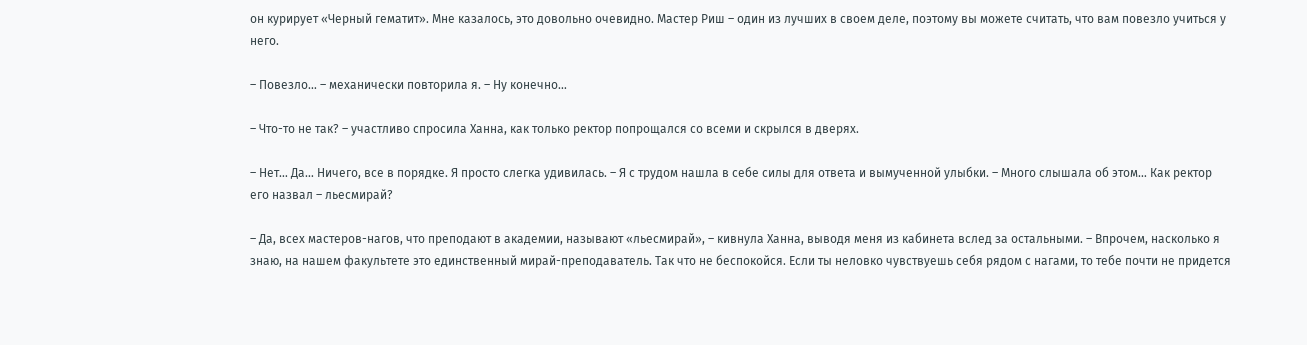он курирует «Черный гематит». Мне казалось, это довольно очевидно. Мастер Риш – один из лучших в своем деле, поэтому вы можете считать, что вам повезло учиться у него.

– Повезло… – механически повторила я. – Ну конечно…

– Что-то не так? – участливо спросила Ханна, как только ректор попрощался со всеми и скрылся в дверях.

– Нет… Да… Ничего, все в порядке. Я просто слегка удивилась. – Я с трудом нашла в себе силы для ответа и вымученной улыбки. – Много слышала об этом… Как ректор его назвал – льесмирай?

– Да, всех мастеров-нагов, что преподают в академии, называют «льесмирай», – кивнула Ханна, выводя меня из кабинета вслед за остальными. – Впрочем, насколько я знаю, на нашем факультете это единственный мирай-преподаватель. Так что не беспокойся. Если ты неловко чувствуешь себя рядом с нагами, то тебе почти не придется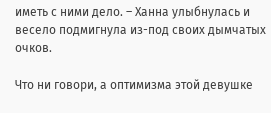иметь с ними дело. – Ханна улыбнулась и весело подмигнула из-под своих дымчатых очков.

Что ни говори, а оптимизма этой девушке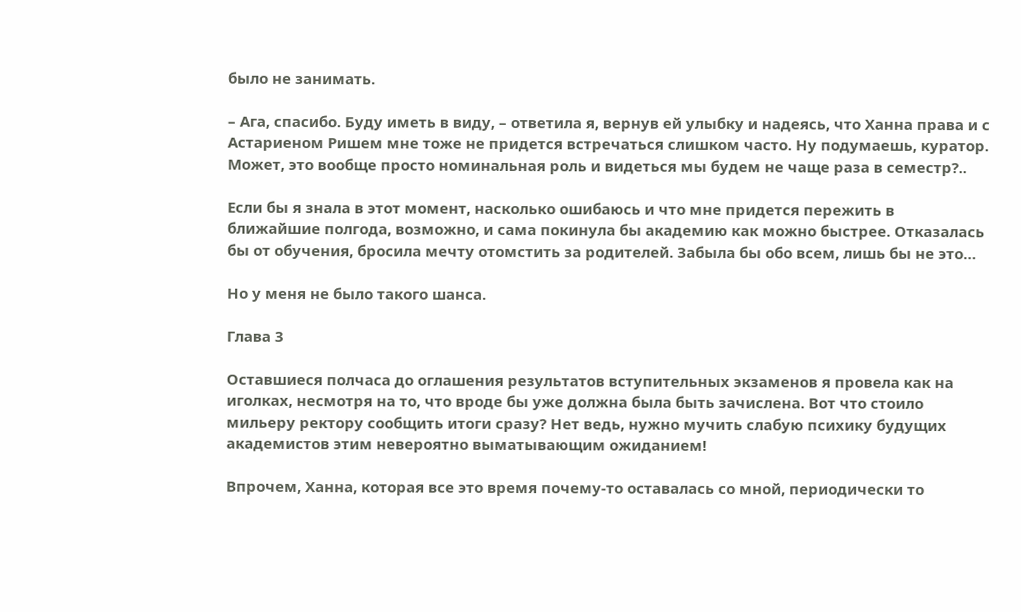было не занимать.

– Ага, спасибо. Буду иметь в виду, – ответила я, вернув ей улыбку и надеясь, что Ханна права и с Астариеном Ришем мне тоже не придется встречаться слишком часто. Ну подумаешь, куратор. Может, это вообще просто номинальная роль и видеться мы будем не чаще раза в семестр?..

Если бы я знала в этот момент, насколько ошибаюсь и что мне придется пережить в ближайшие полгода, возможно, и сама покинула бы академию как можно быстрее. Отказалась бы от обучения, бросила мечту отомстить за родителей. Забыла бы обо всем, лишь бы не это…

Но у меня не было такого шанса.

Глава 3

Оставшиеся полчаса до оглашения результатов вступительных экзаменов я провела как на иголках, несмотря на то, что вроде бы уже должна была быть зачислена. Вот что стоило мильеру ректору сообщить итоги сразу? Нет ведь, нужно мучить слабую психику будущих академистов этим невероятно выматывающим ожиданием!

Впрочем, Ханна, которая все это время почему-то оставалась со мной, периодически то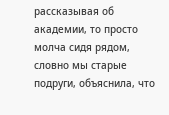рассказывая об академии, то просто молча сидя рядом, словно мы старые подруги, объяснила, что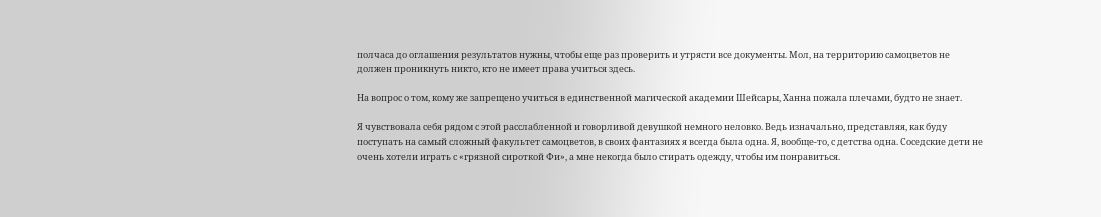полчаса до оглашения результатов нужны, чтобы еще раз проверить и утрясти все документы. Мол, на территорию самоцветов не должен проникнуть никто, кто не имеет права учиться здесь.

На вопрос о том, кому же запрещено учиться в единственной магической академии Шейсары, Ханна пожала плечами, будто не знает.

Я чувствовала себя рядом с этой расслабленной и говорливой девушкой немного неловко. Ведь изначально, представляя, как буду поступать на самый сложный факультет самоцветов, в своих фантазиях я всегда была одна. Я, вообще-то, с детства одна. Соседские дети не очень хотели играть с «грязной сироткой Фи», а мне некогда было стирать одежду, чтобы им понравиться.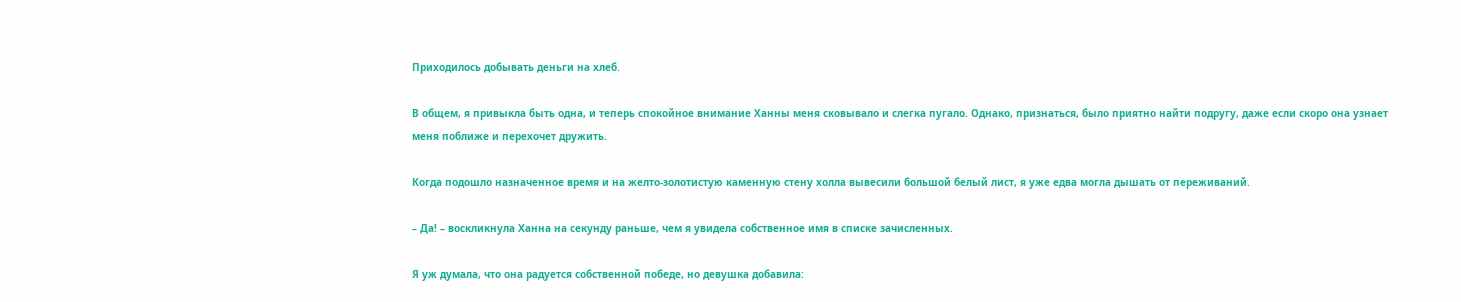Приходилось добывать деньги на хлеб.

В общем, я привыкла быть одна, и теперь спокойное внимание Ханны меня сковывало и слегка пугало. Однако, признаться, было приятно найти подругу, даже если скоро она узнает меня поближе и перехочет дружить.

Когда подошло назначенное время и на желто-золотистую каменную стену холла вывесили большой белый лист, я уже едва могла дышать от переживаний.

– Да! – воскликнула Ханна на секунду раньше, чем я увидела собственное имя в списке зачисленных.

Я уж думала, что она радуется собственной победе, но девушка добавила: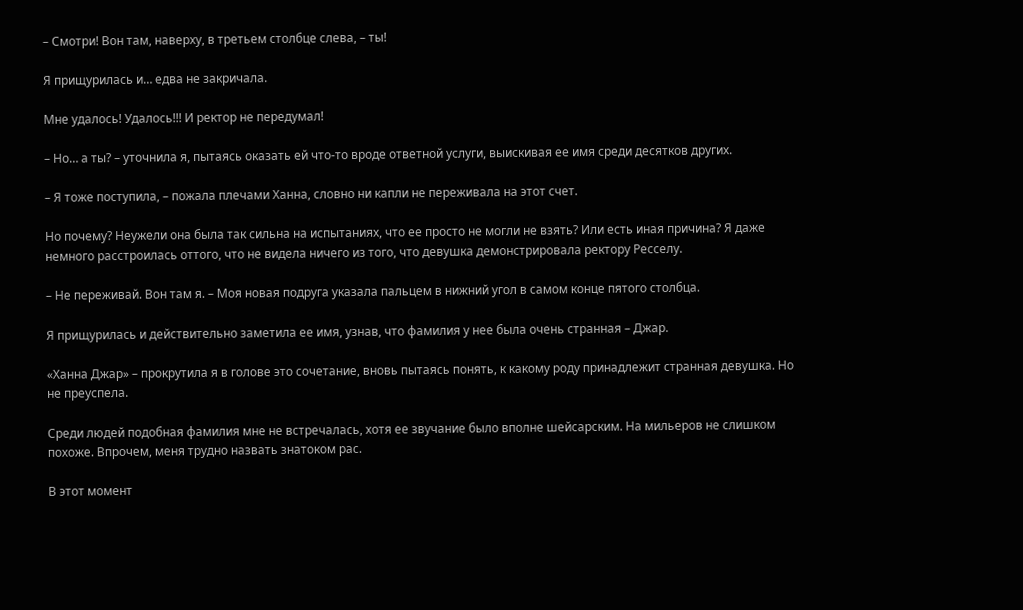– Смотри! Вон там, наверху, в третьем столбце слева, – ты!

Я прищурилась и… едва не закричала.

Мне удалось! Удалось!!! И ректор не передумал!

– Но… а ты? – уточнила я, пытаясь оказать ей что-то вроде ответной услуги, выискивая ее имя среди десятков других.

– Я тоже поступила, – пожала плечами Ханна, словно ни капли не переживала на этот счет.

Но почему? Неужели она была так сильна на испытаниях, что ее просто не могли не взять? Или есть иная причина? Я даже немного расстроилась оттого, что не видела ничего из того, что девушка демонстрировала ректору Ресселу.

– Не переживай. Вон там я. – Моя новая подруга указала пальцем в нижний угол в самом конце пятого столбца.

Я прищурилась и действительно заметила ее имя, узнав, что фамилия у нее была очень странная – Джар.

«Ханна Джар» – прокрутила я в голове это сочетание, вновь пытаясь понять, к какому роду принадлежит странная девушка. Но не преуспела.

Среди людей подобная фамилия мне не встречалась, хотя ее звучание было вполне шейсарским. На мильеров не слишком похоже. Впрочем, меня трудно назвать знатоком рас.

В этот момент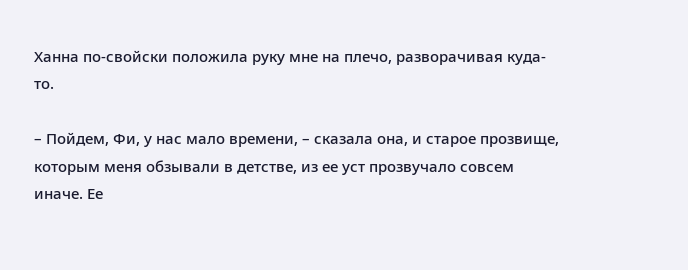Ханна по-свойски положила руку мне на плечо, разворачивая куда-то.

– Пойдем, Фи, у нас мало времени, – сказала она, и старое прозвище, которым меня обзывали в детстве, из ее уст прозвучало совсем иначе. Ее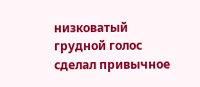низковатый грудной голос сделал привычное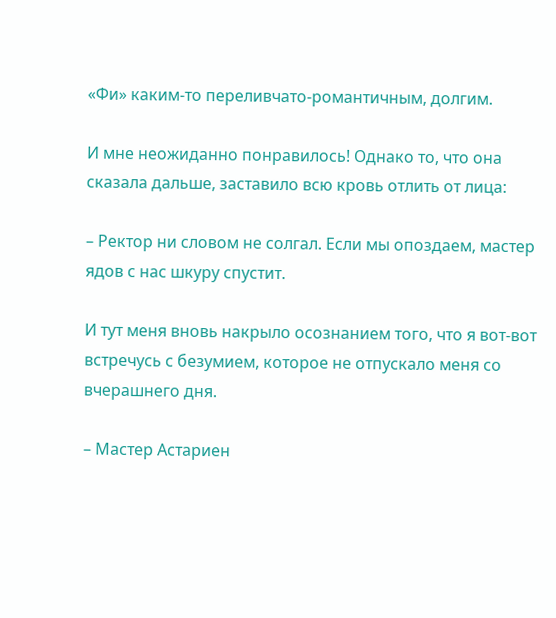«Фи» каким-то переливчато-романтичным, долгим.

И мне неожиданно понравилось! Однако то, что она сказала дальше, заставило всю кровь отлить от лица:

– Ректор ни словом не солгал. Если мы опоздаем, мастер ядов с нас шкуру спустит.

И тут меня вновь накрыло осознанием того, что я вот-вот встречусь с безумием, которое не отпускало меня со вчерашнего дня.

– Мастер Астариен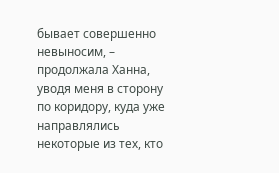бывает совершенно невыносим, – продолжала Ханна, уводя меня в сторону по коридору, куда уже направлялись некоторые из тех, кто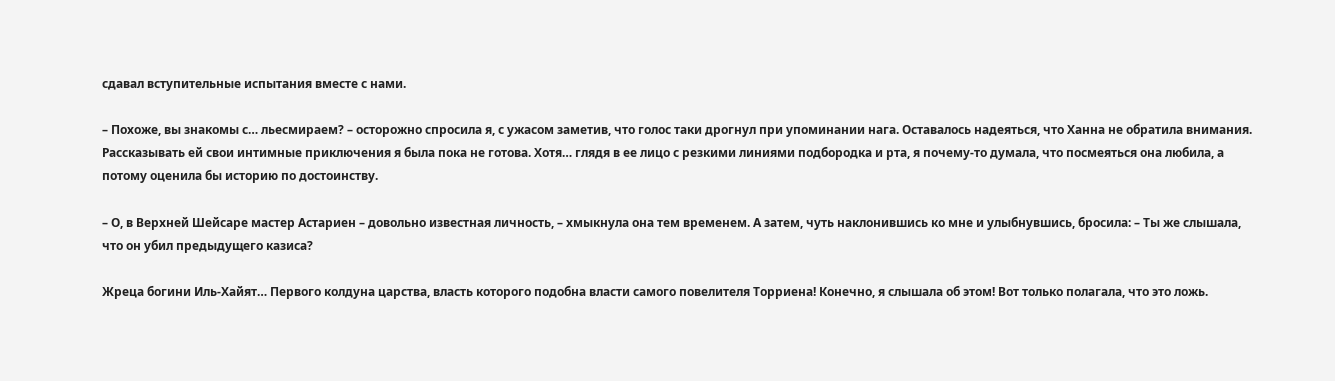сдавал вступительные испытания вместе с нами.

– Похоже, вы знакомы с… льесмираем? – осторожно спросила я, с ужасом заметив, что голос таки дрогнул при упоминании нага. Оставалось надеяться, что Ханна не обратила внимания. Рассказывать ей свои интимные приключения я была пока не готова. Хотя… глядя в ее лицо с резкими линиями подбородка и рта, я почему-то думала, что посмеяться она любила, а потому оценила бы историю по достоинству.

– О, в Верхней Шейсаре мастер Астариен – довольно известная личность, – хмыкнула она тем временем. А затем, чуть наклонившись ко мне и улыбнувшись, бросила: – Ты же слышала, что он убил предыдущего казиса?

Жреца богини Иль-Хайят… Первого колдуна царства, власть которого подобна власти самого повелителя Торриена! Конечно, я слышала об этом! Вот только полагала, что это ложь.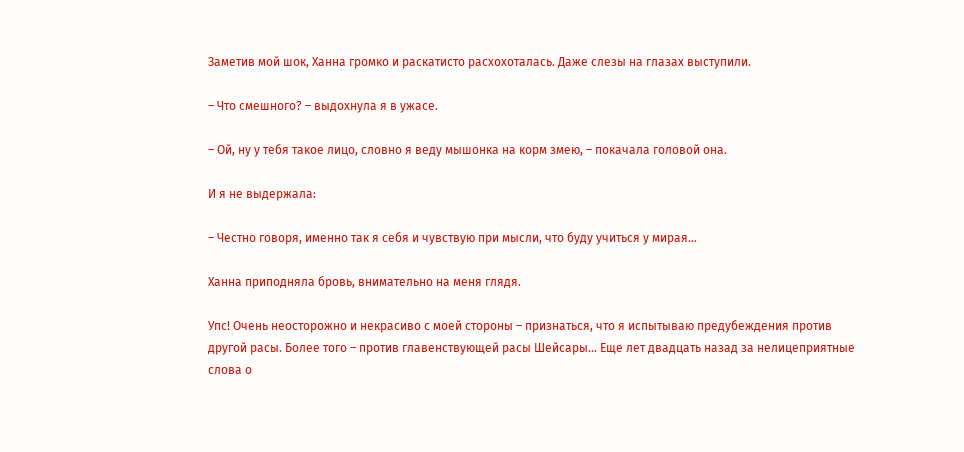Заметив мой шок, Ханна громко и раскатисто расхохоталась. Даже слезы на глазах выступили.

– Что смешного? – выдохнула я в ужасе.

– Ой, ну у тебя такое лицо, словно я веду мышонка на корм змею, – покачала головой она.

И я не выдержала:

– Честно говоря, именно так я себя и чувствую при мысли, что буду учиться у мирая…

Ханна приподняла бровь, внимательно на меня глядя.

Упс! Очень неосторожно и некрасиво с моей стороны – признаться, что я испытываю предубеждения против другой расы. Более того – против главенствующей расы Шейсары… Еще лет двадцать назад за нелицеприятные слова о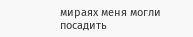мираях меня могли посадить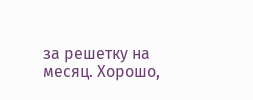за решетку на месяц. Хорошо,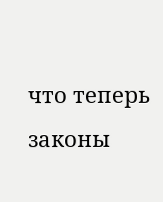что теперь законы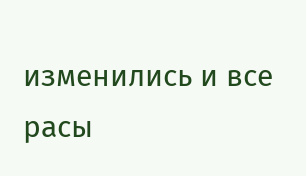изменились и все расы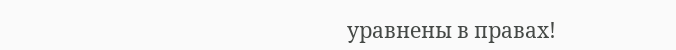уравнены в правах!